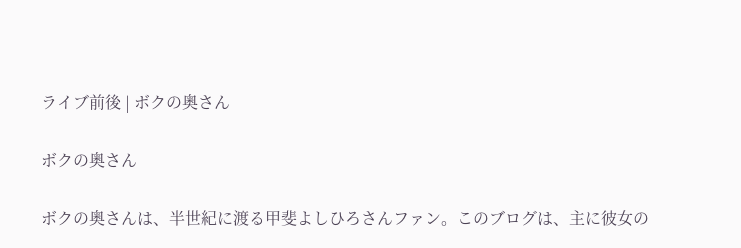ライブ前後 | ボクの奥さん

ボクの奥さん

ボクの奥さんは、半世紀に渡る甲斐よしひろさんファン。このブログは、主に彼女の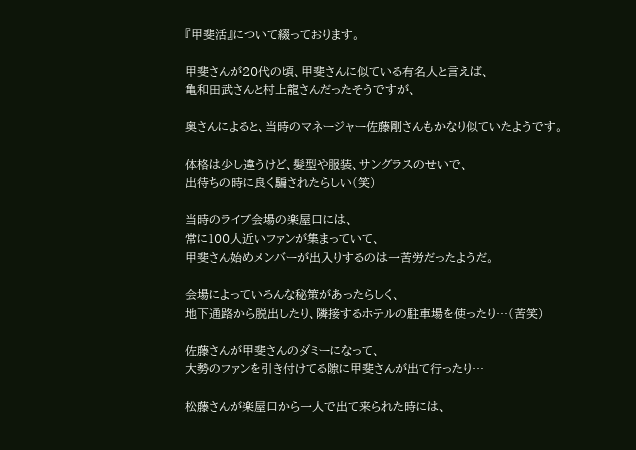『甲斐活』について綴っております。

甲斐さんが20代の頃、甲斐さんに似ている有名人と言えば、
亀和田武さんと村上龍さんだったそうですが、

奥さんによると、当時のマネージャー佐藤剛さんもかなり似ていたようです。

体格は少し違うけど、髪型や服装、サングラスのせいで、
出待ちの時に良く騙されたらしい(笑)

当時のライブ会場の楽屋口には、
常に100人近いファンが集まっていて、
甲斐さん始めメンバーが出入りするのは一苦労だったようだ。

会場によっていろんな秘策があったらしく、
地下通路から脱出したり、隣接するホテルの駐車場を使ったり…(苦笑)

佐藤さんが甲斐さんのダミーになって、
大勢のファンを引き付けてる隙に甲斐さんが出て行ったり…

松藤さんが楽屋口から一人で出て来られた時には、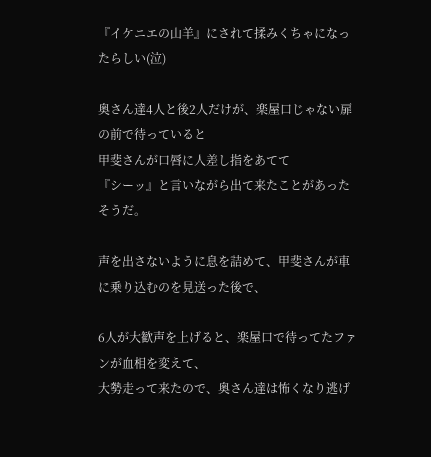『イケニエの山羊』にされて揉みくちゃになったらしい(泣)

奥さん達4人と後2人だけが、楽屋口じゃない扉の前で待っていると
甲斐さんが口唇に人差し指をあてて
『シーッ』と言いながら出て来たことがあったそうだ。

声を出さないように息を詰めて、甲斐さんが車に乗り込むのを見送った後で、

6人が大歓声を上げると、楽屋口で待ってたファンが血相を変えて、
大勢走って来たので、奥さん達は怖くなり逃げ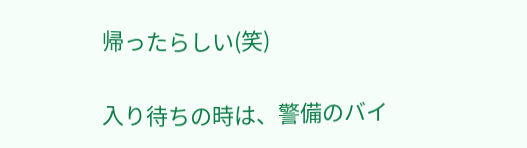帰ったらしい(笑)

入り待ちの時は、警備のバイ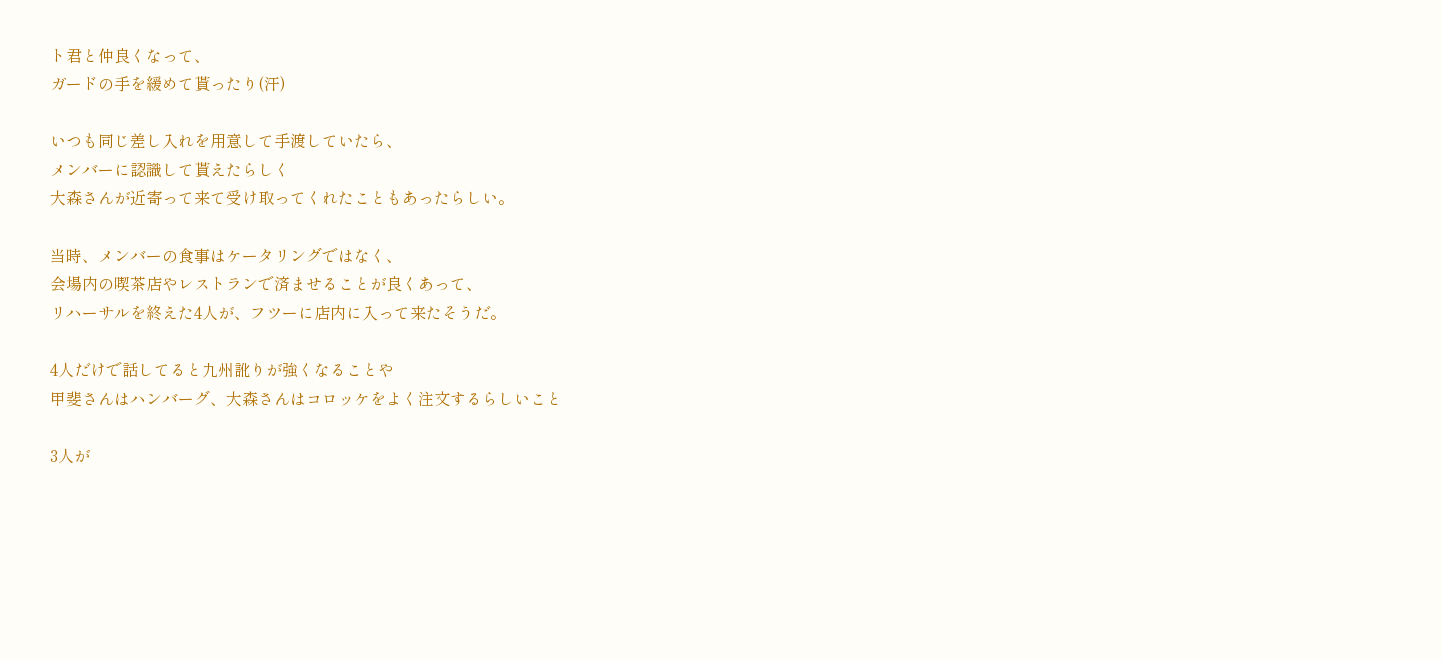ト君と仲良くなって、
ガードの手を緩めて貰ったり(汗)

いつも同じ差し入れを用意して手渡していたら、
メンバーに認識して貰えたらしく
大森さんが近寄って来て受け取ってくれたこともあったらしい。

当時、メンバーの食事はケータリングではなく、
会場内の喫茶店やレストランで済ませることが良くあって、
リハーサルを終えた4人が、フツーに店内に入って来たそうだ。

4人だけで話してると九州訛りが強くなることや
甲斐さんはハンバーグ、大森さんはコロッケをよく注文するらしいこと

3人が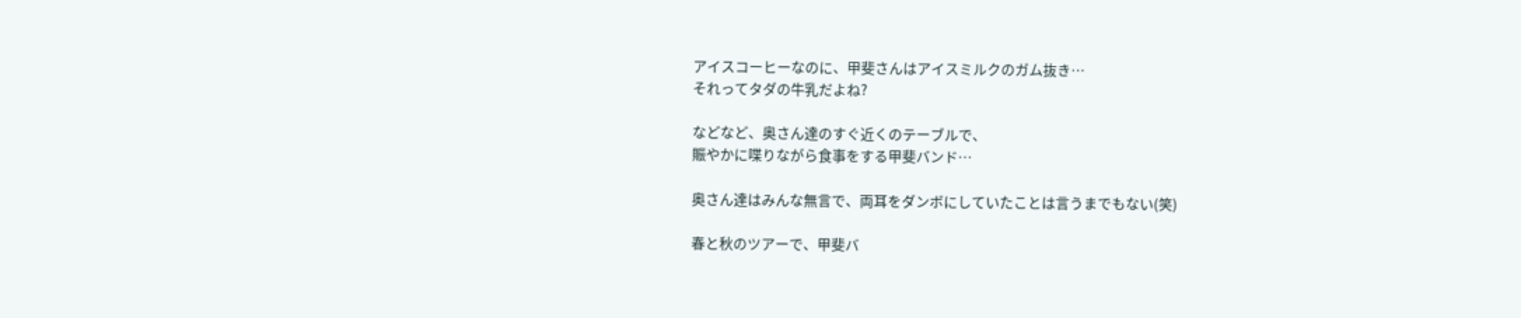アイスコーヒーなのに、甲斐さんはアイスミルクのガム抜き…
それってタダの牛乳だよね?

などなど、奥さん達のすぐ近くのテーブルで、
賑やかに喋りながら食事をする甲斐バンド…

奥さん達はみんな無言で、両耳をダンボにしていたことは言うまでもない(笑)

春と秋のツアーで、甲斐バ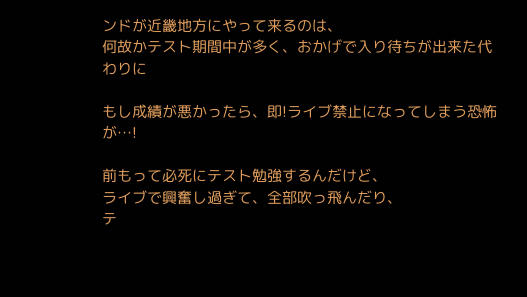ンドが近畿地方にやって来るのは、
何故かテスト期間中が多く、おかげで入り待ちが出来た代わりに

もし成績が悪かったら、即!ライブ禁止になってしまう恐怖が…!

前もって必死にテスト勉強するんだけど、
ライブで興奮し過ぎて、全部吹っ飛んだり、
テ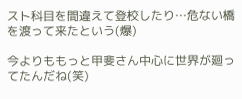スト科目を間違えて登校したり…危ない橋を渡って来たという(爆)

今よりももっと甲斐さん中心に世界が廻ってたんだね(笑)